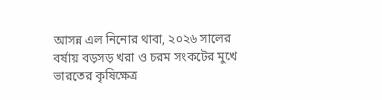আসন্ন এল নিনোর থাবা, ২০২৬ সালের বর্ষায় বড়সড় খরা ও চরম সংকটের মুখে ভারতের কৃষিক্ষেত্র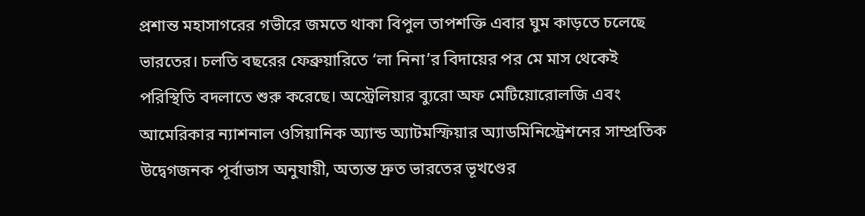প্রশান্ত মহাসাগরের গভীরে জমতে থাকা বিপুল তাপশক্তি এবার ঘুম কাড়তে চলেছে ভারতের। চলতি বছরের ফেব্রুয়ারিতে ‘লা নিনা’র বিদায়ের পর মে মাস থেকেই পরিস্থিতি বদলাতে শুরু করেছে। অস্ট্রেলিয়ার ব্যুরো অফ মেটিয়োরোলজি এবং আমেরিকার ন্যাশনাল ওসিয়ানিক অ্যান্ড অ্যাটমস্ফিয়ার অ্যাডমিনিস্ট্রেশনের সাম্প্রতিক উদ্বেগজনক পূর্বাভাস অনুযায়ী, অত্যন্ত দ্রুত ভারতের ভূখণ্ডের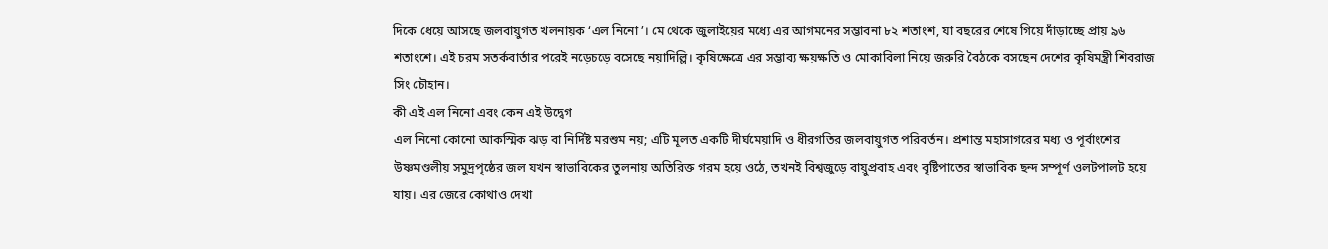দিকে ধেয়ে আসছে জলবায়ুগত খলনায়ক ‘এল নিনো’। মে থেকে জুলাইয়ের মধ্যে এর আগমনের সম্ভাবনা ৮২ শতাংশ, যা বছরের শেষে গিয়ে দাঁড়াচ্ছে প্রায় ৯৬ শতাংশে। এই চরম সতর্কবার্তার পরেই নড়েচড়ে বসেছে নয়াদিল্লি। কৃষিক্ষেত্রে এর সম্ভাব্য ক্ষয়ক্ষতি ও মোকাবিলা নিয়ে জরুরি বৈঠকে বসছেন দেশের কৃষিমন্ত্রী শিবরাজ সিং চৌহান।
কী এই এল নিনো এবং কেন এই উদ্বেগ
এল নিনো কোনো আকস্মিক ঝড় বা নির্দিষ্ট মরশুম নয়; এটি মূলত একটি দীর্ঘমেয়াদি ও ধীরগতির জলবায়ুগত পরিবর্তন। প্রশান্ত মহাসাগরের মধ্য ও পূর্বাংশের উষ্ণমণ্ডলীয় সমুদ্রপৃষ্ঠের জল যখন স্বাভাবিকের তুলনায় অতিরিক্ত গরম হয়ে ওঠে, তখনই বিশ্বজুড়ে বায়ুপ্রবাহ এবং বৃষ্টিপাতের স্বাভাবিক ছন্দ সম্পূর্ণ ওলটপালট হয়ে যায়। এর জেরে কোথাও দেখা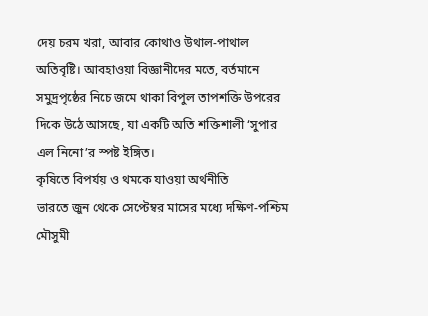দেয় চরম খরা, আবার কোথাও উথাল-পাথাল অতিবৃষ্টি। আবহাওয়া বিজ্ঞানীদের মতে, বর্তমানে সমুদ্রপৃষ্ঠের নিচে জমে থাকা বিপুল তাপশক্তি উপরের দিকে উঠে আসছে, যা একটি অতি শক্তিশালী ‘সুপার এল নিনো’র স্পষ্ট ইঙ্গিত।
কৃষিতে বিপর্যয় ও থমকে যাওয়া অর্থনীতি
ভারতে জুন থেকে সেপ্টেম্বর মাসের মধ্যে দক্ষিণ-পশ্চিম মৌসুমী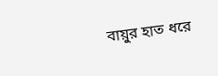বায়ুর হাত ধরে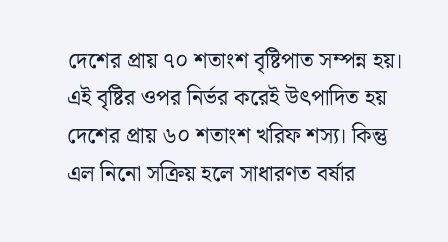দেশের প্রায় ৭০ শতাংশ বৃষ্টিপাত সম্পন্ন হয়। এই বৃষ্টির ওপর নির্ভর করেই উৎপাদিত হয় দেশের প্রায় ৬০ শতাংশ খরিফ শস্য। কিন্তু এল নিনো সক্রিয় হলে সাধারণত বর্ষার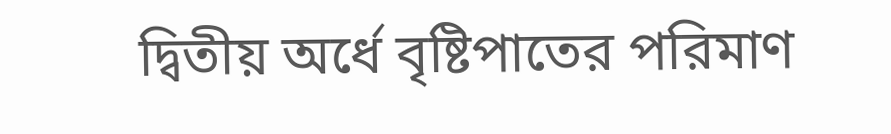দ্বিতীয় অর্ধে বৃষ্টিপাতের পরিমাণ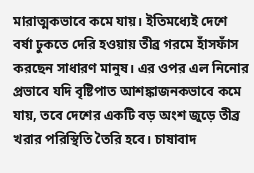মারাত্মকভাবে কমে যায়। ইতিমধ্যেই দেশে বর্ষা ঢুকতে দেরি হওয়ায় তীব্র গরমে হাঁসফাঁস করছেন সাধারণ মানুষ। এর ওপর এল নিনোর প্রভাবে যদি বৃষ্টিপাত আশঙ্কাজনকভাবে কমে যায়, তবে দেশের একটি বড় অংশ জুড়ে তীব্র খরার পরিস্থিতি তৈরি হবে। চাষাবাদ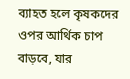ব্যাহত হলে কৃষকদের ওপর আর্থিক চাপ বাড়বে, যার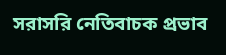সরাসরি নেতিবাচক প্রভাব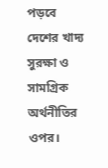পড়বে দেশের খাদ্য সুরক্ষা ও সামগ্রিক অর্থনীতির ওপর।